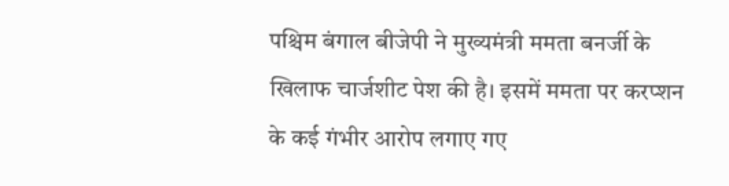पश्चिम बंगाल बीजेपी ने मुख्यमंत्री ममता बनर्जी के खिलाफ चार्जशीट पेश की है। इसमें ममता पर करप्शन के कई गंभीर आरोप लगाए गए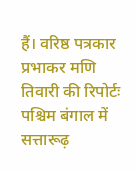हैं। वरिष्ठ पत्रकार प्रभाकर मणि तिवारी की रिपोर्टः
पश्चिम बंगाल में सत्तारूढ़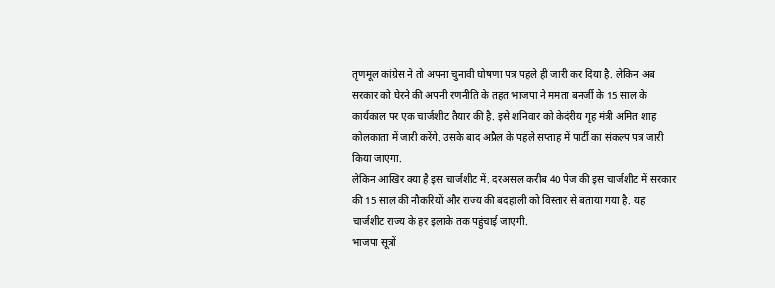तृणमूल कांग्रेस ने तो अपना चुनावी घोषणा पत्र पहले ही जारी कर दिया है. लेकिन अब सरकार को घेरने की अपनी रणनीति के तहत भाजपा ने ममता बनर्जी के 15 साल के कार्यकाल पर एक चार्जशीट तैयार की है. इसे शनिवार को केदंरीय गृह मंत्री अमित शाह कोलकाता में जारी करेंगे. उसके बाद अप्रैल के पहले सप्ताह में पार्टी का संकल्प पत्र जारी किया जाएगा.
लेकिन आखिर क्या है इस चार्जशीट में. दरअसल करीब 40 पेज की इस चार्जशीट में सरकार की 15 साल की नौकरियों और राज्य की बदहाली को विस्तार से बताया गया है. यह चार्जशीट राज्य के हर इलाके तक पहुंचाई जाएगी.
भाजपा सूत्रों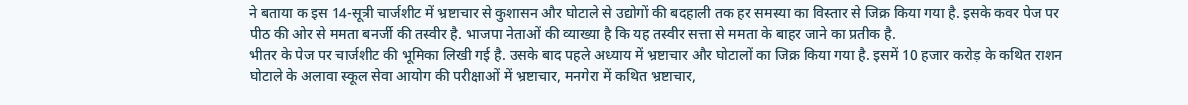ने बताया क इस 14-सूत्री चार्जशीट में भ्रष्टाचार से कुशासन और घोटाले से उद्योगों की बदहाली तक हर समस्या का विस्तार से जिक्र किया गया है. इसके कवर पेज पर पीठ की ओर से ममता बनर्जी की तस्वीर है. भाजपा नेताओं की व्याख्या है कि यह तस्वीर सत्ता से ममता के बाहर जाने का प्रतीक है.
भीतर के पेज पर चार्जशीट की भूमिका लिखी गई है. उसके बाद पहले अध्याय में भ्रष्टाचार और घोटालों का जिक्र किया गया है. इसमें 10 हजार करोड़ के कथित राशन घोटाले के अलावा स्कूल सेवा आयोग की परीक्षाओं में भ्रष्टाचार, मनगेरा में कथित भ्रष्टाचार,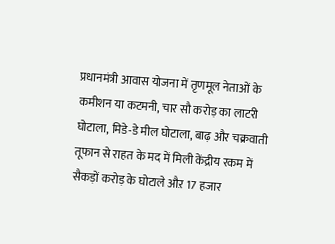प्रधानमंत्री आवास योजना में तृणमूल नेताओं के कमीशन या कटमनी, चार सौ करोड़ का लाटरी घोटाला, मिडे-डे मील घोटाला, बाढ़ और चक्रवाती तूफान से राहत के मद में मिली केंद्रीय रकम में सैकड़ों करोड़ के घोटाले औऱ 17 हजार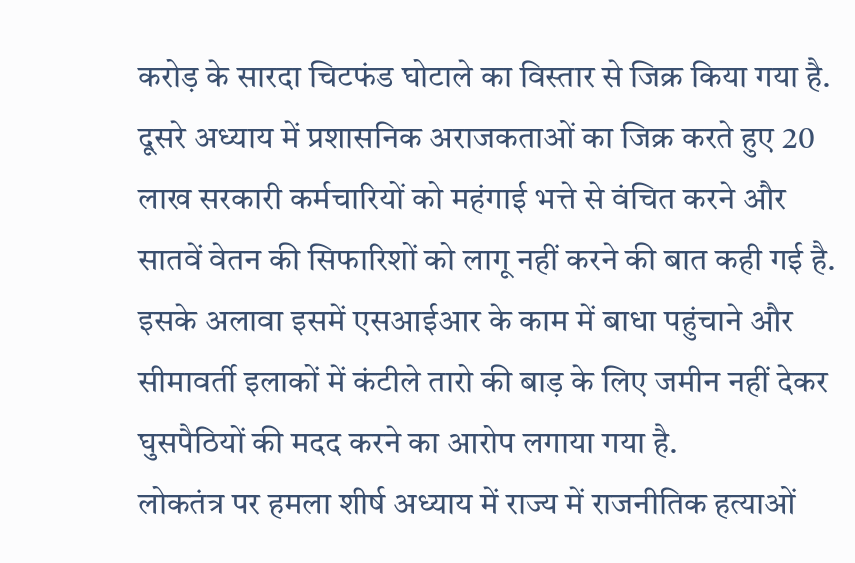करोड़ के सारदा चिटफंड घोटाले का विस्तार से जिक्र किया गया है.
दूसरे अध्याय में प्रशासनिक अराजकताओं का जिक्र करते हुए 20 लाख सरकारी कर्मचारियों को महंगाई भत्ते से वंचित करने और सातवें वेतन की सिफारिशों को लागू नहीं करने की बात कही गई है. इसके अलावा इसमें एसआईआर के काम में बाधा पहुंचाने और सीमावर्ती इलाकों में कंटीले तारो की बाड़ के लिए जमीन नहीं देकर घुसपैठियों की मदद करने का आरोप लगाया गया है.
लोकतंत्र पर हमला शीर्ष अध्याय में राज्य में राजनीतिक हत्याओं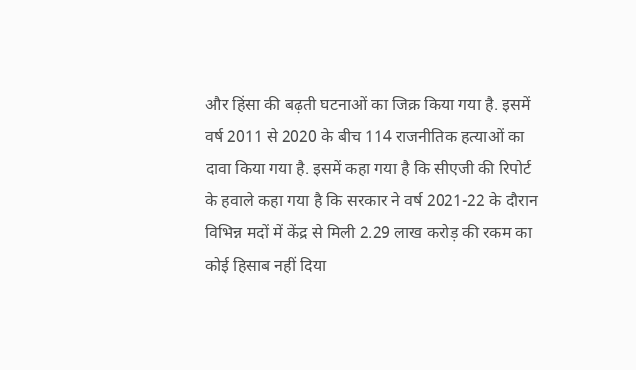और हिंसा की बढ़ती घटनाओं का जिक्र किया गया है. इसमें वर्ष 2011 से 2020 के बीच 114 राजनीतिक हत्याओं का दावा किया गया है. इसमें कहा गया है कि सीएजी की रिपोर्ट के हवाले कहा गया है कि सरकार ने वर्ष 2021-22 के दौरान विभिन्न मदों में केंद्र से मिली 2.29 लाख करोड़ की रकम का कोई हिसाब नहीं दिया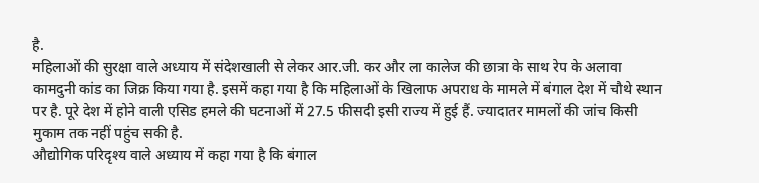है.
महिलाओं की सुरक्षा वाले अध्याय में संदेशखाली से लेकर आर.जी. कर और ला कालेज की छात्रा के साथ रेप के अलावा कामदुनी कांड का जिक्र किया गया है. इसमें कहा गया है कि महिलाओं के खिलाफ अपराध के मामले में बंगाल देश में चौथे स्थान पर है. पूरे देश में होने वाली एसिड हमले की घटनाओं में 27.5 फीसदी इसी राज्य में हुई हैं. ज्यादातर मामलों की जांच किसी मुकाम तक नहीं पहुंच सकी है.
औद्योगिक परिदृश्य वाले अध्याय में कहा गया है कि बंगाल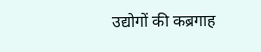उद्योगों की कब्रगाह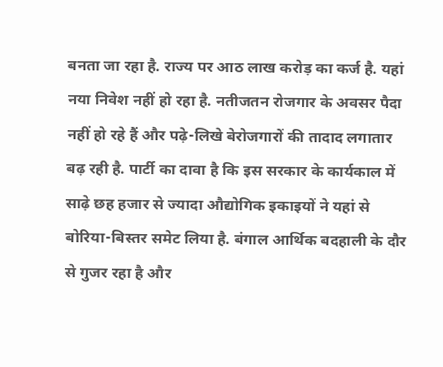बनता जा रहा है. राज्य पर आठ लाख करोड़ का कर्ज है. यहां नया निवेश नहीं हो रहा है. नतीजतन रोजगार के अवसर पैदा नहीं हो रहे हैं और पढ़े-लिखे बेरोजगारों की तादाद लगातार बढ़ रही है. पार्टी का दावा है कि इस सरकार के कार्यकाल में साढ़े छह हजार से ज्यादा औद्योगिक इकाइयों ने यहां से बोरिया-बिस्तर समेट लिया है. बंगाल आर्थिक बदहाली के दौर से गुजर रहा है और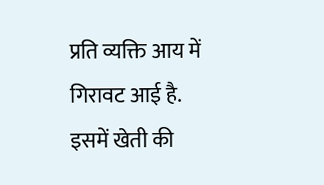प्रति व्यक्ति आय में गिरावट आई है.
इसमें खेती की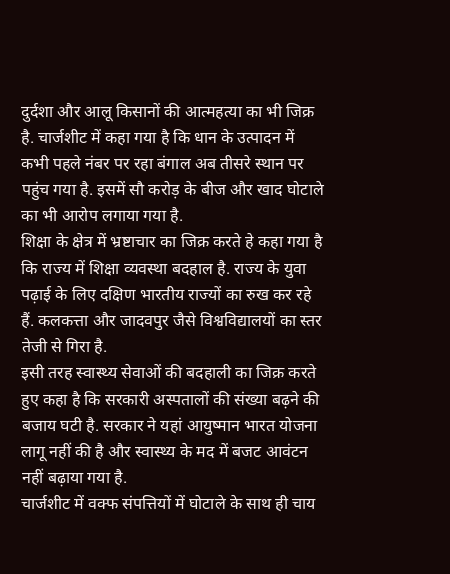दुर्दशा और आलू किसानों की आत्महत्या का भी जिक्र है. चार्जशीट में कहा गया है कि धान के उत्पादन में कभी पहले नंबर पर रहा बंगाल अब तीसरे स्थान पर पहुंच गया है. इसमें सौ करोड़ के बीज और खाद घोटाले का भी आरोप लगाया गया है.
शिक्षा के क्षेत्र में भ्रष्टाचार का जिक्र करते हे कहा गया है कि राज्य में शिक्षा व्यवस्था बदहाल है. राज्य के युवा पढ़ाई के लिए दक्षिण भारतीय राज्यों का रुख कर रहे हैं. कलकत्ता और जादवपुर जैसे विश्वविद्यालयों का स्तर तेजी से गिरा है.
इसी तरह स्वास्थ्य सेवाओं की बदहाली का जिक्र करते हुए कहा है कि सरकारी अस्पतालों की संख्या बढ़ने की बजाय घटी है. सरकार ने यहां आयुष्मान भारत योजना लागू नहीं की है और स्वास्थ्य के मद में बजट आवंटन नहीं बढ़ाया गया है.
चार्जशीट में वक्फ संपत्तियों में घोटाले के साथ ही चाय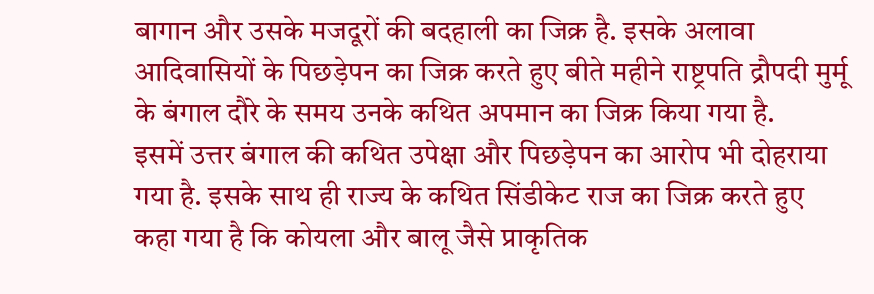बागान और उसके मजदूरों की बदहाली का जिक्र है. इसके अलावा आदिवासियों के पिछड़ेपन का जिक्र करते हुए बीते महीने राष्ट्रपति द्रौपदी मुर्मू के बंगाल दौरे के समय उनके कथित अपमान का जिक्र किया गया है.
इसमें उत्तर बंगाल की कथित उपेक्षा और पिछड़ेपन का आरोप भी दोहराया गया है. इसके साथ ही राज्य के कथित सिंडीकेट राज का जिक्र करते हुए कहा गया है कि कोयला और बालू जैसे प्राकृतिक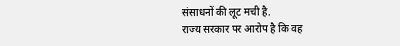संसाधनों की लूट मची है.
राज्य सरकार पर आरोप है कि वह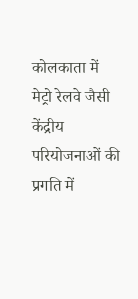कोलकाता में मेट्रो रेलवे जैसी केंद्रीय परियोजनाओं की प्रगति में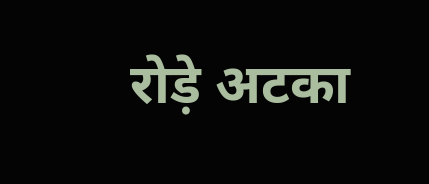रोड़े अटका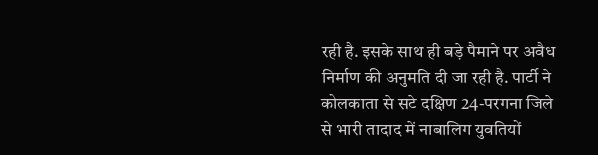रही है. इसके साथ ही बड़े पैमाने पर अवैध निर्माण की अनुमति दी जा रही है. पार्टी ने कोलकाता से सटे दक्षिण 24-परगना जिले से भारी तादाद में नाबालिग युवतियों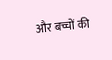और बच्चों की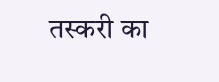तस्करी का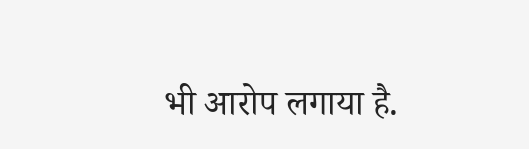भी आरोप लगाया है.